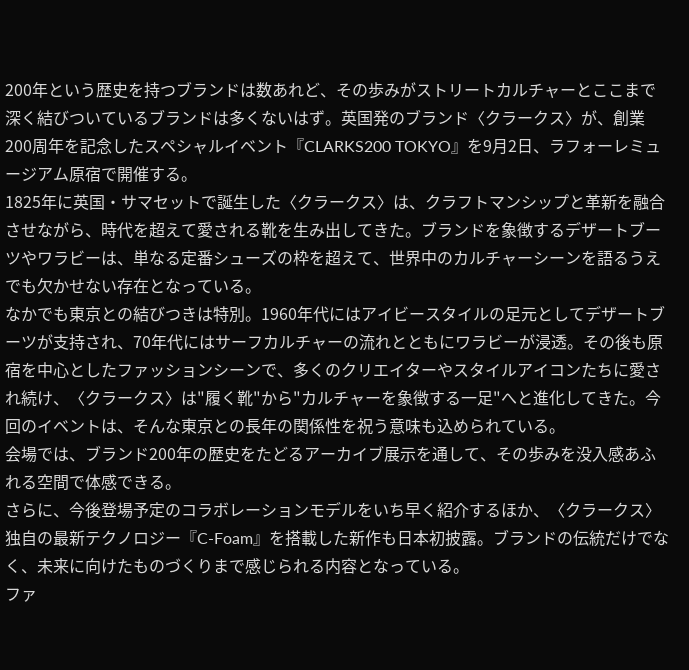200年という歴史を持つブランドは数あれど、その歩みがストリートカルチャーとここまで深く結びついているブランドは多くないはず。英国発のブランド〈クラークス〉が、創業200周年を記念したスペシャルイベント『CLARKS200 TOKYO』を9月2日、ラフォーレミュージアム原宿で開催する。
1825年に英国・サマセットで誕生した〈クラークス〉は、クラフトマンシップと革新を融合させながら、時代を超えて愛される靴を生み出してきた。ブランドを象徴するデザートブーツやワラビーは、単なる定番シューズの枠を超えて、世界中のカルチャーシーンを語るうえでも欠かせない存在となっている。
なかでも東京との結びつきは特別。1960年代にはアイビースタイルの足元としてデザートブーツが支持され、70年代にはサーフカルチャーの流れとともにワラビーが浸透。その後も原宿を中心としたファッションシーンで、多くのクリエイターやスタイルアイコンたちに愛され続け、〈クラークス〉は"履く靴"から"カルチャーを象徴する一足"へと進化してきた。今回のイベントは、そんな東京との長年の関係性を祝う意味も込められている。
会場では、ブランド200年の歴史をたどるアーカイブ展示を通して、その歩みを没入感あふれる空間で体感できる。
さらに、今後登場予定のコラボレーションモデルをいち早く紹介するほか、〈クラークス〉独自の最新テクノロジー『C-Foam』を搭載した新作も日本初披露。ブランドの伝統だけでなく、未来に向けたものづくりまで感じられる内容となっている。
ファ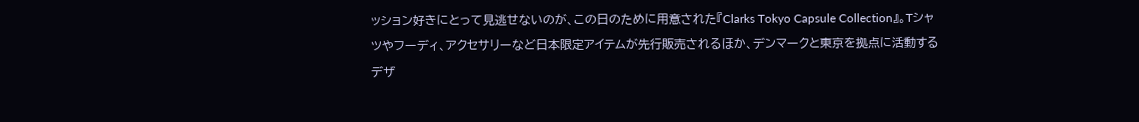ッション好きにとって見逃せないのが、この日のために用意された『Clarks Tokyo Capsule Collection』。Tシャツやフーディ、アクセサリーなど日本限定アイテムが先行販売されるほか、デンマークと東京を拠点に活動するデザ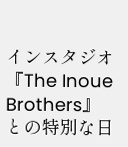インスタジオ『The Inoue Brothers』との特別な日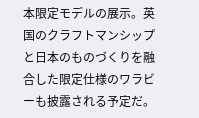本限定モデルの展示。英国のクラフトマンシップと日本のものづくりを融合した限定仕様のワラビーも披露される予定だ。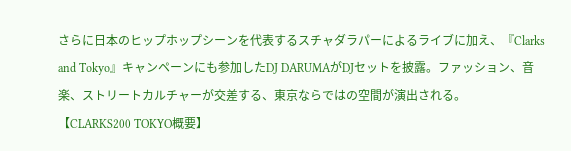さらに日本のヒップホップシーンを代表するスチャダラパーによるライブに加え、『Clarks and Tokyo』キャンペーンにも参加したDJ DARUMAがDJセットを披露。ファッション、音楽、ストリートカルチャーが交差する、東京ならではの空間が演出される。
【CLARKS200 TOKYO概要】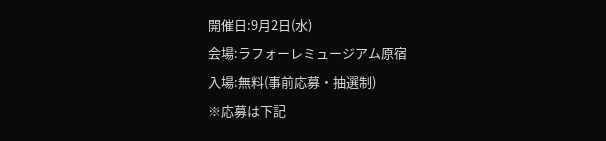開催日:9月2日(水)
会場:ラフォーレミュージアム原宿
入場:無料(事前応募・抽選制)
※応募は下記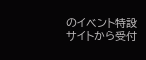のイベント特設サイトから受付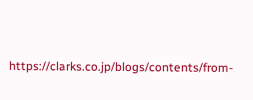https://clarks.co.jp/blogs/contents/from-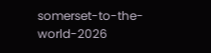somerset-to-the-world-2026